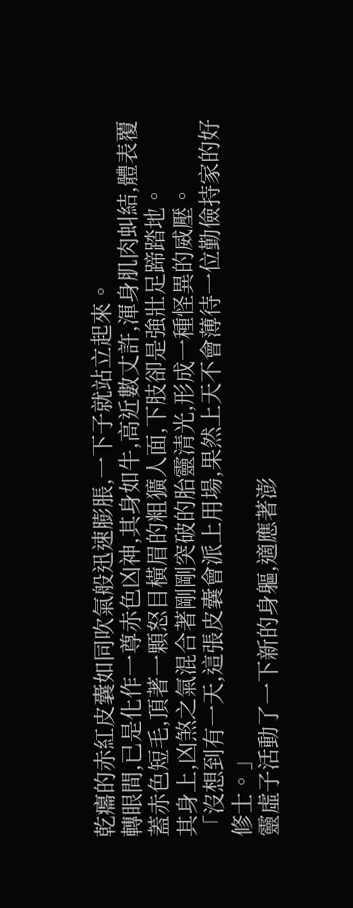乾癟的赤紅皮囊如同吹氣般迅速膨脹,一下子就站立起來。
轉眼間,已是化作一尊赤色凶神,其身如牛,高近數丈許,渾身肌肉虯結,體表覆蓋赤色短毛,頂著一顆怒目橫眉的粗獷人面,下肢卻是強壯足蹄踏地。
其身上,凶煞之氣混合著剛剛突破的胎靈清光,形成一種怪異的威壓。
「沒想到有一天,這張皮囊會派上用場,果然上天不會薄待一位勤儉持家的好修士。」
靈虛子活動了一下新的身軀,適應著澎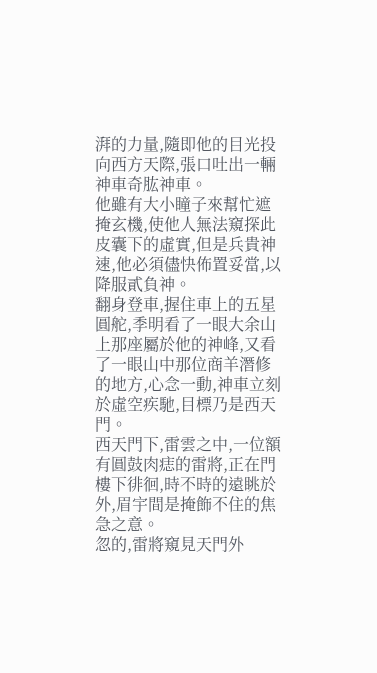湃的力量,隨即他的目光投向西方天際,張口吐出一輛神車奇肱神車。
他雖有大小瞳子來幫忙遮掩玄機,使他人無法窺探此皮囊下的虛實,但是兵貴神速,他必須儘快佈置妥當,以降服貳負神。
翻身登車,握住車上的五星圓舵,季明看了一眼大余山上那座屬於他的神峰,又看了一眼山中那位商羊潛修的地方,心念一動,神車立刻於虛空疾馳,目標乃是西天門。
西天門下,雷雲之中,一位額有圓鼓肉痣的雷將,正在門樓下徘徊,時不時的遠眺於外,眉宇間是掩飾不住的焦急之意。
忽的,雷將窺見天門外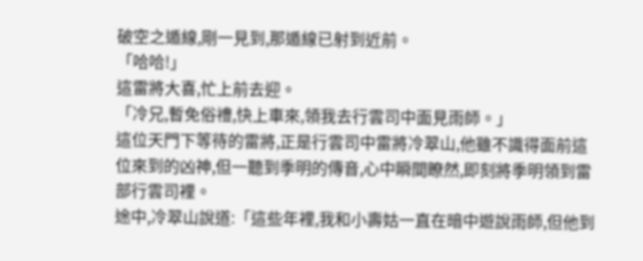破空之遁線,剛一見到,那遁線已射到近前。
「哈哈!」
這雷將大喜,忙上前去迎。
「冷兄,暫免俗禮,快上車來,領我去行雲司中面見雨師。」
這位天門下等待的雷將,正是行雲司中雷將冷翠山,他雖不識得面前這位來到的凶神,但一聽到季明的傳音,心中瞬間瞭然,即刻將季明領到雷部行雲司裡。
途中,冷翠山說道:「這些年裡,我和小壽姑一直在暗中遊說雨師,但他到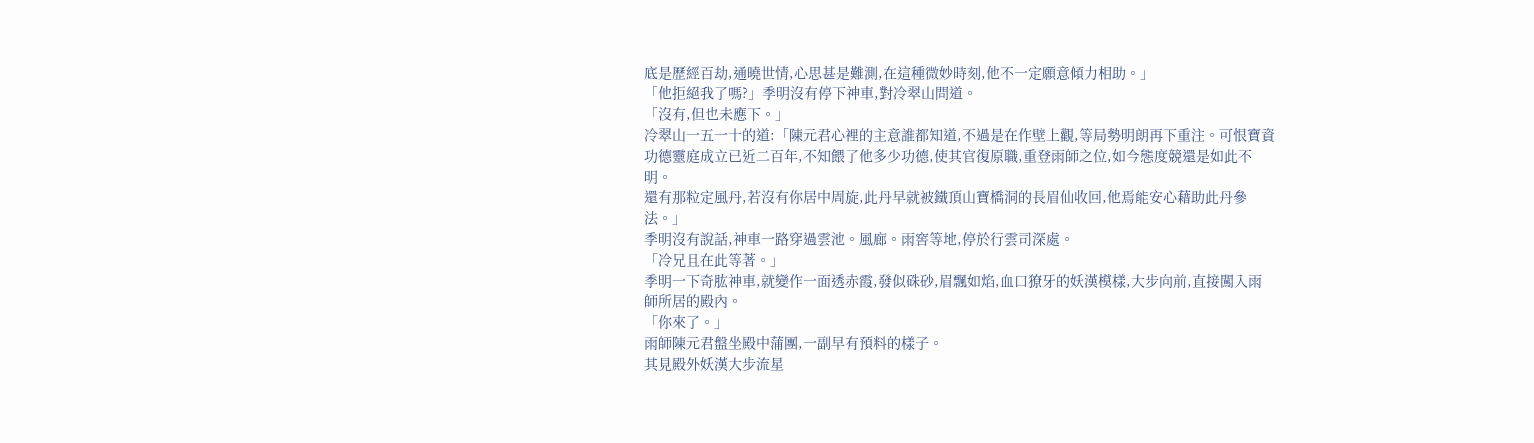底是歷經百劫,通曉世情,心思甚是難測,在這種微妙時刻,他不一定願意傾力相助。」
「他拒絕我了嗎?」季明沒有停下神車,對冷翠山問道。
「沒有,但也未應下。」
冷翠山一五一十的道:「陳元君心裡的主意誰都知道,不過是在作壁上觀,等局勢明朗再下重注。可恨寶資功德靈庭成立已近二百年,不知餵了他多少功德,使其官復原職,重登雨師之位,如今態度競還是如此不明。
還有那粒定風丹,若沒有你居中周旋,此丹早就被鐵頂山寶橋洞的長眉仙收回,他焉能安心藉助此丹參法。」
季明沒有說話,神車一路穿過雲池。風廊。雨窖等地,停於行雲司深處。
「冷兄且在此等著。」
季明一下奇肱神車,就變作一面透赤霞,發似硃砂,眉飄如焰,血口獠牙的妖漢模樣,大步向前,直接闖入雨師所居的殿內。
「你來了。」
雨師陳元君盤坐殿中蒲團,一副早有預料的樣子。
其見殿外妖漢大步流星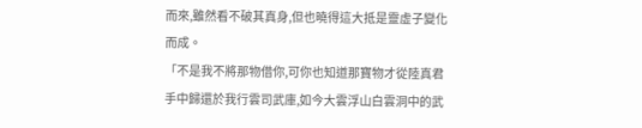而來,雖然看不破其真身,但也曉得這大抵是靈虛子變化而成。
「不是我不將那物借你,可你也知道那寶物才從陸真君手中歸還於我行雲司武庫,如今大雲浮山白雲洞中的武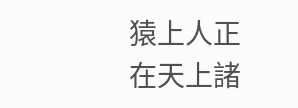猿上人正在天上諸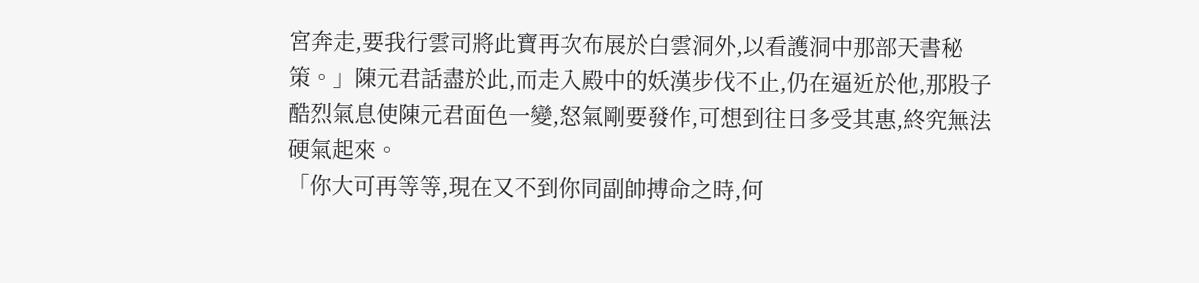宮奔走,要我行雲司將此寶再次布展於白雲洞外,以看護洞中那部天書秘策。」陳元君話盡於此,而走入殿中的妖漢步伐不止,仍在逼近於他,那股子酷烈氣息使陳元君面色一變,怒氣剛要發作,可想到往日多受其惠,終究無法硬氣起來。
「你大可再等等,現在又不到你同副帥搏命之時,何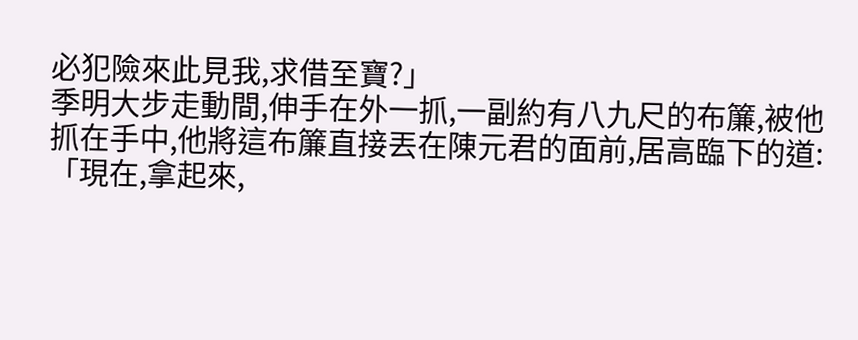必犯險來此見我,求借至寶?」
季明大步走動間,伸手在外一抓,一副約有八九尺的布簾,被他抓在手中,他將這布簾直接丟在陳元君的面前,居高臨下的道:「現在,拿起來,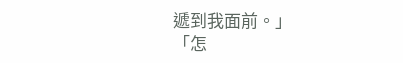遞到我面前。」
「怎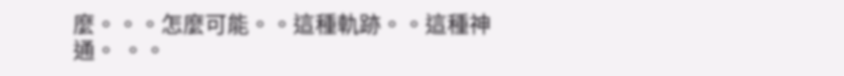麼。。。怎麼可能。。這種軌跡。。這種神通。 。。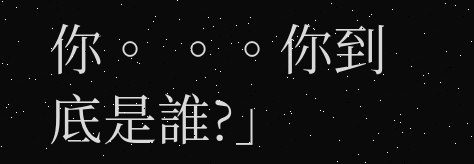你。 。。你到底是誰?」